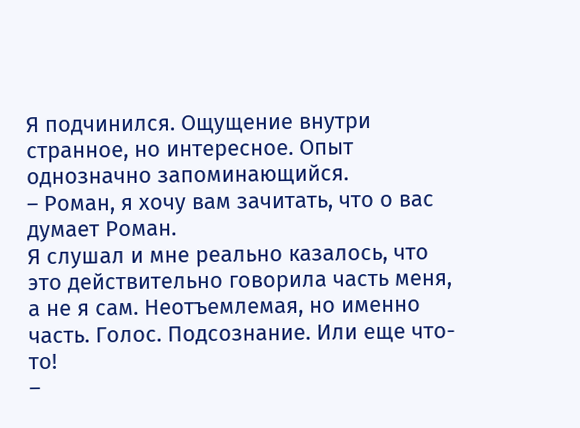Я подчинился. Ощущение внутри странное, но интересное. Опыт однозначно запоминающийся.
– Роман, я хочу вам зачитать, что о вас думает Роман.
Я слушал и мне реально казалось, что это действительно говорила часть меня, а не я сам. Неотъемлемая, но именно часть. Голос. Подсознание. Или еще что-то!
–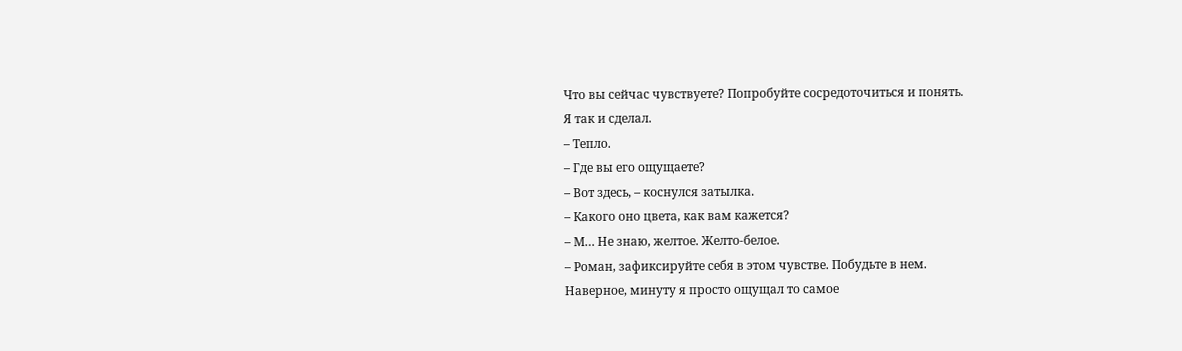Что вы сейчас чувствуете? Попробуйте сосредоточиться и понять.
Я так и сделал.
– Тепло.
– Где вы его ощущаете?
– Вот здесь, – коснулся затылка.
– Какого оно цвета, как вам кажется?
– М… Не знаю, желтое. Желто-белое.
– Роман, зафиксируйте себя в этом чувстве. Побудьте в нем.
Наверное, минуту я просто ощущал то самое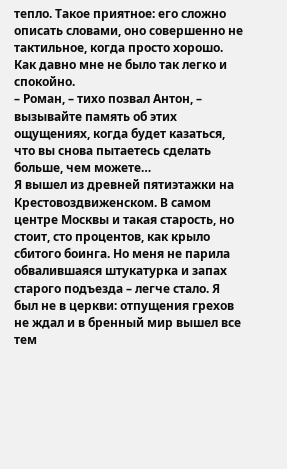тепло. Такое приятное: его сложно описать словами, оно совершенно не тактильное, когда просто хорошо. Как давно мне не было так легко и спокойно.
– Роман, – тихо позвал Антон, – вызывайте память об этих ощущениях, когда будет казаться, что вы снова пытаетесь сделать больше, чем можете…
Я вышел из древней пятиэтажки на Крестовоздвиженском. В самом центре Москвы и такая старость, но стоит, сто процентов, как крыло сбитого боинга. Но меня не парила обвалившаяся штукатурка и запах старого подъезда – легче стало. Я был не в церкви: отпущения грехов не ждал и в бренный мир вышел все тем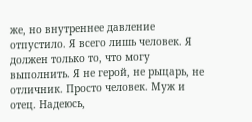же, но внутреннее давление отпустило. Я всего лишь человек. Я должен только то, что могу выполнить. Я не герой, не рыцарь, не отличник. Просто человек. Муж и отец. Надеюсь,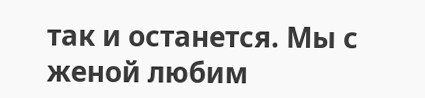так и останется. Мы с женой любим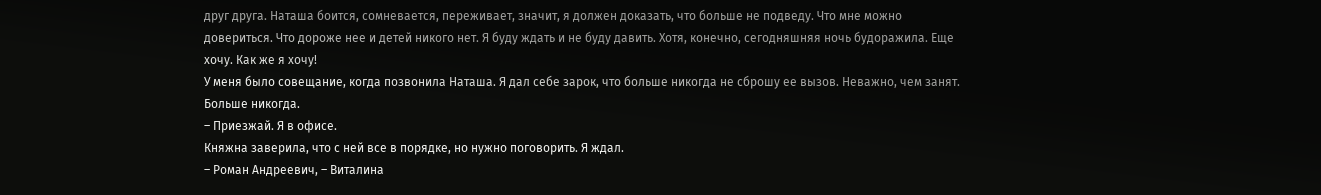друг друга. Наташа боится, сомневается, переживает, значит, я должен доказать, что больше не подведу. Что мне можно довериться. Что дороже нее и детей никого нет. Я буду ждать и не буду давить. Хотя, конечно, сегодняшняя ночь будоражила. Еще хочу. Как же я хочу!
У меня было совещание, когда позвонила Наташа. Я дал себе зарок, что больше никогда не сброшу ее вызов. Неважно, чем занят. Больше никогда.
– Приезжай. Я в офисе.
Княжна заверила, что с ней все в порядке, но нужно поговорить. Я ждал.
– Роман Андреевич, – Виталина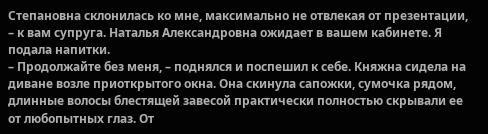Степановна склонилась ко мне, максимально не отвлекая от презентации, – к вам супруга. Наталья Александровна ожидает в вашем кабинете. Я подала напитки.
– Продолжайте без меня, – поднялся и поспешил к себе. Княжна сидела на диване возле приоткрытого окна. Она скинула сапожки, сумочка рядом, длинные волосы блестящей завесой практически полностью скрывали ее от любопытных глаз. От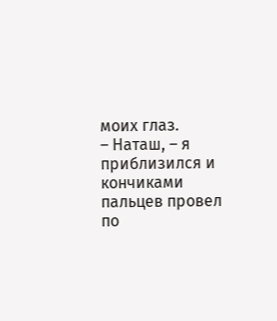моих глаз.
– Наташ, – я приблизился и кончиками пальцев провел по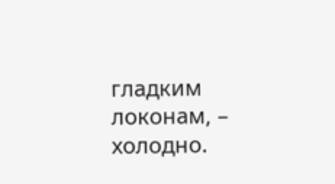гладким локонам, – холодно.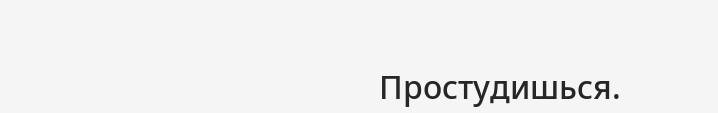Простудишься.